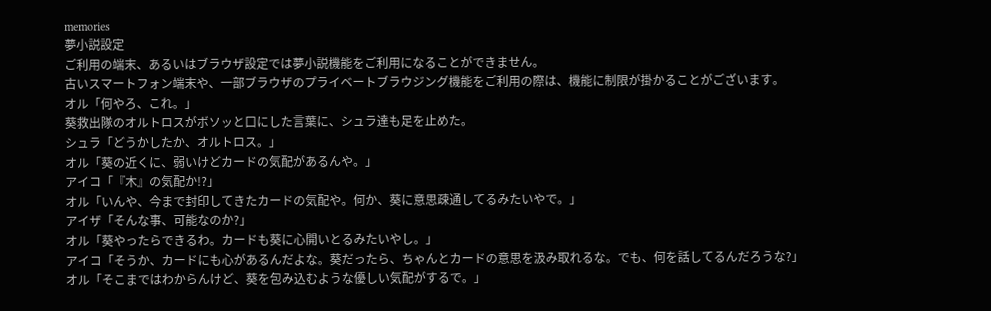memories
夢小説設定
ご利用の端末、あるいはブラウザ設定では夢小説機能をご利用になることができません。
古いスマートフォン端末や、一部ブラウザのプライベートブラウジング機能をご利用の際は、機能に制限が掛かることがございます。
オル「何やろ、これ。」
葵救出隊のオルトロスがボソッと口にした言葉に、シュラ達も足を止めた。
シュラ「どうかしたか、オルトロス。」
オル「葵の近くに、弱いけどカードの気配があるんや。」
アイコ「『木』の気配か!?」
オル「いんや、今まで封印してきたカードの気配や。何か、葵に意思疎通してるみたいやで。」
アイザ「そんな事、可能なのか?」
オル「葵やったらできるわ。カードも葵に心開いとるみたいやし。」
アイコ「そうか、カードにも心があるんだよな。葵だったら、ちゃんとカードの意思を汲み取れるな。でも、何を話してるんだろうな?」
オル「そこまではわからんけど、葵を包み込むような優しい気配がするで。」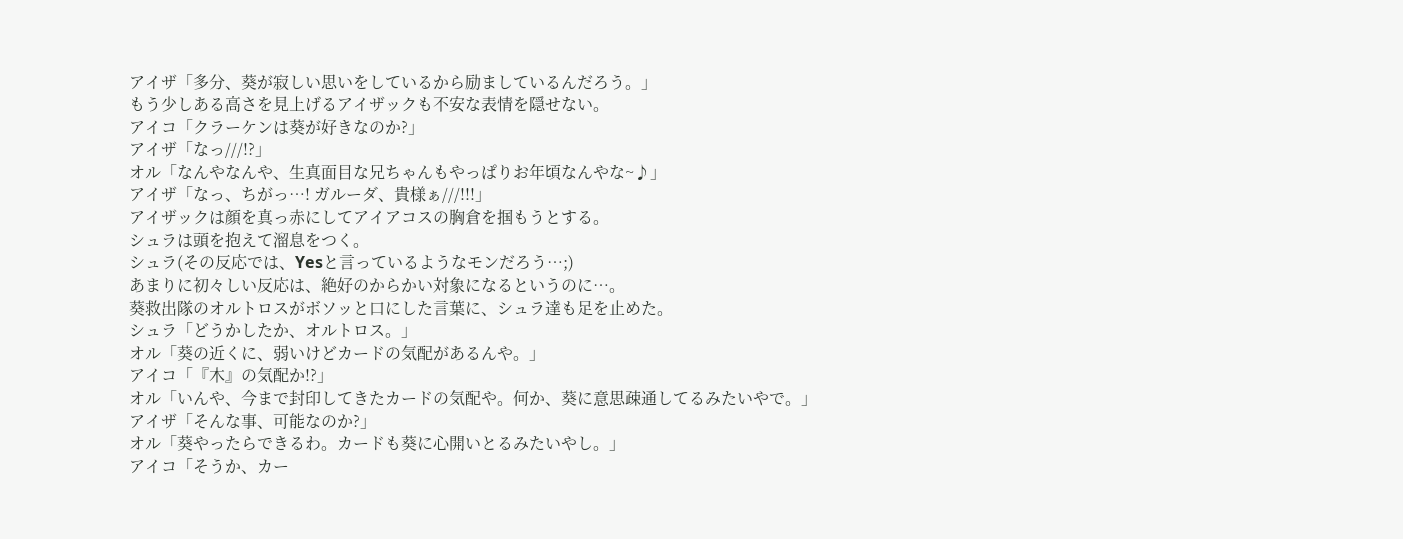アイザ「多分、葵が寂しい思いをしているから励ましているんだろう。」
もう少しある高さを見上げるアイザックも不安な表情を隠せない。
アイコ「クラーケンは葵が好きなのか?」
アイザ「なっ///!?」
オル「なんやなんや、生真面目な兄ちゃんもやっぱりお年頃なんやな~♪」
アイザ「なっ、ちがっ…! ガルーダ、貴様ぁ///!!!」
アイザックは顔を真っ赤にしてアイアコスの胸倉を掴もうとする。
シュラは頭を抱えて溜息をつく。
シュラ(その反応では、Yesと言っているようなモンだろう…;)
あまりに初々しい反応は、絶好のからかい対象になるというのに…。
葵救出隊のオルトロスがボソッと口にした言葉に、シュラ達も足を止めた。
シュラ「どうかしたか、オルトロス。」
オル「葵の近くに、弱いけどカードの気配があるんや。」
アイコ「『木』の気配か!?」
オル「いんや、今まで封印してきたカードの気配や。何か、葵に意思疎通してるみたいやで。」
アイザ「そんな事、可能なのか?」
オル「葵やったらできるわ。カードも葵に心開いとるみたいやし。」
アイコ「そうか、カー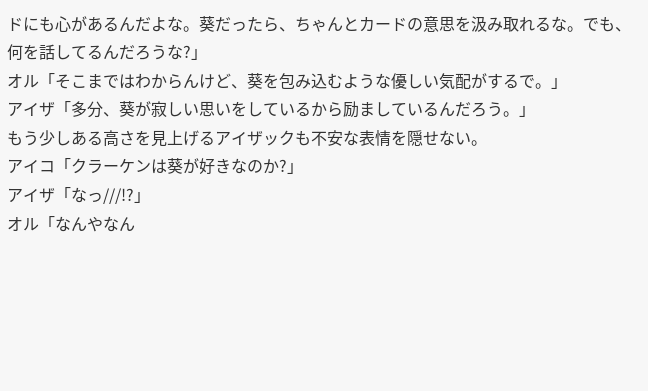ドにも心があるんだよな。葵だったら、ちゃんとカードの意思を汲み取れるな。でも、何を話してるんだろうな?」
オル「そこまではわからんけど、葵を包み込むような優しい気配がするで。」
アイザ「多分、葵が寂しい思いをしているから励ましているんだろう。」
もう少しある高さを見上げるアイザックも不安な表情を隠せない。
アイコ「クラーケンは葵が好きなのか?」
アイザ「なっ///!?」
オル「なんやなん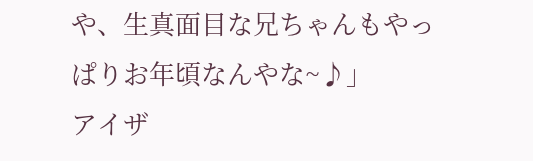や、生真面目な兄ちゃんもやっぱりお年頃なんやな~♪」
アイザ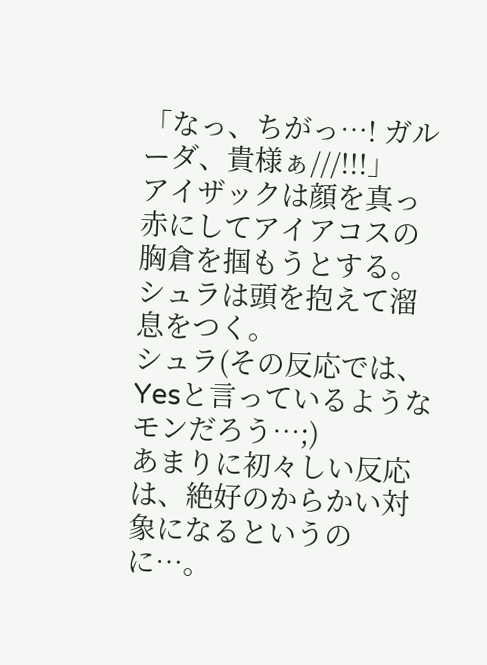「なっ、ちがっ…! ガルーダ、貴様ぁ///!!!」
アイザックは顔を真っ赤にしてアイアコスの胸倉を掴もうとする。
シュラは頭を抱えて溜息をつく。
シュラ(その反応では、Yesと言っているようなモンだろう…;)
あまりに初々しい反応は、絶好のからかい対象になるというのに…。